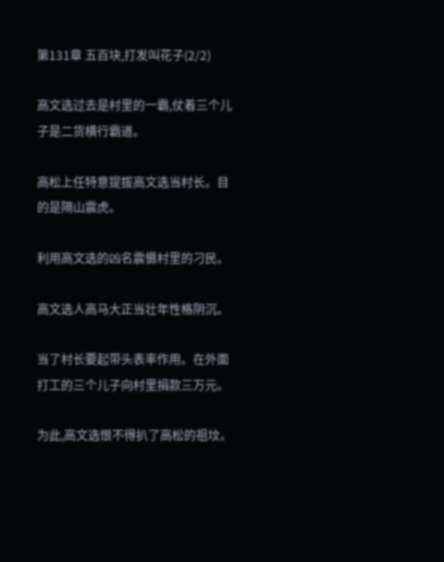第131章 五百块,打发叫花子(2/2)

高文选过去是村里的一霸,仗着三个儿子是二货横行霸道。

高松上任特意提拔高文选当村长。目的是隔山震虎。

利用高文选的凶名震慑村里的刁民。

高文选人高马大正当壮年性格阴沉。

当了村长要起带头表率作用。在外面打工的三个儿子向村里捐款三万元。

为此,高文选恨不得扒了高松的祖坟。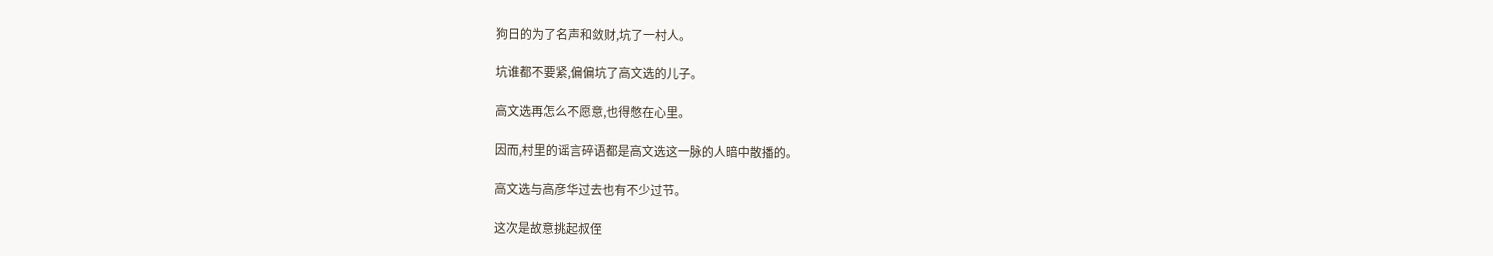狗日的为了名声和敛财,坑了一村人。

坑谁都不要紧,偏偏坑了高文选的儿子。

高文选再怎么不愿意,也得憋在心里。

因而,村里的谣言碎语都是高文选这一脉的人暗中散播的。

高文选与高彦华过去也有不少过节。

这次是故意挑起叔侄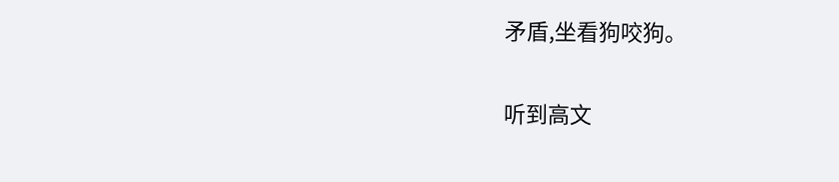矛盾,坐看狗咬狗。

听到高文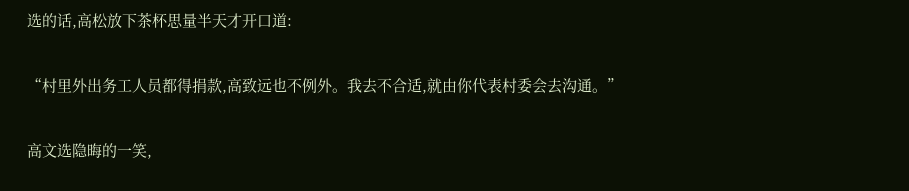选的话,高松放下茶杯思量半天才开口道:

“村里外出务工人员都得捐款,高致远也不例外。我去不合适,就由你代表村委会去沟通。”

高文选隐晦的一笑,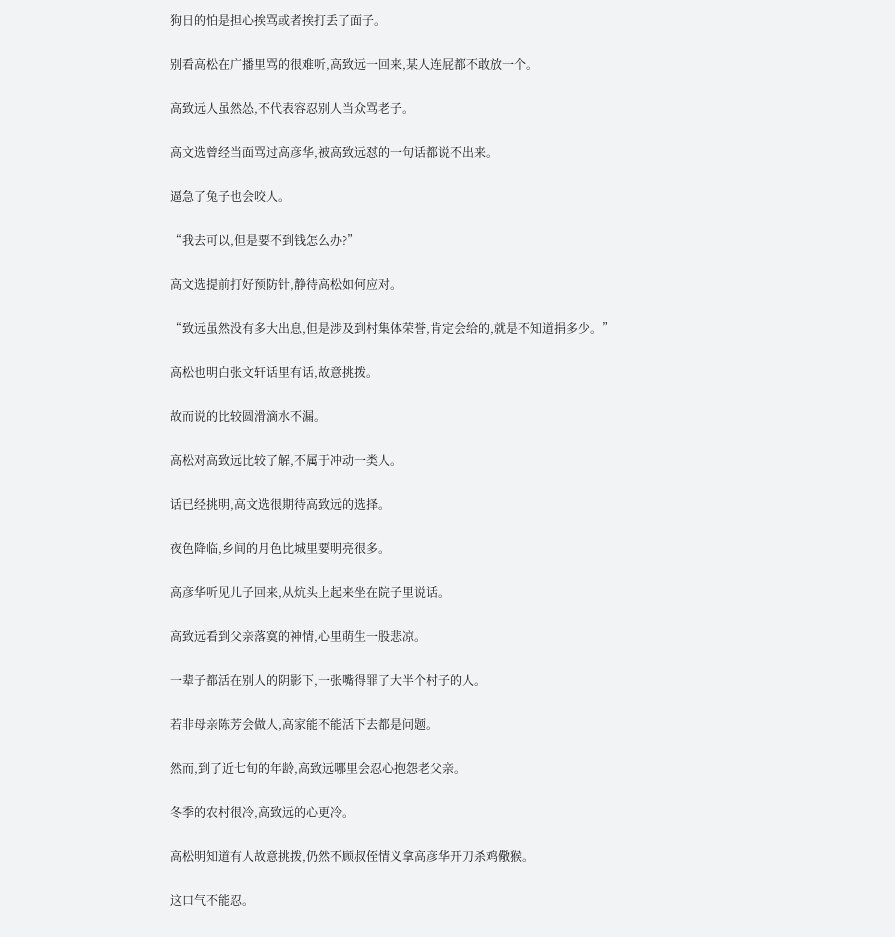狗日的怕是担心挨骂或者挨打丢了面子。

别看高松在广播里骂的很难听,高致远一回来,某人连屁都不敢放一个。

高致远人虽然怂,不代表容忍别人当众骂老子。

高文选曾经当面骂过高彦华,被高致远怼的一句话都说不出来。

逼急了兔子也会咬人。

“我去可以,但是要不到钱怎么办?”

高文选提前打好预防针,静待高松如何应对。

“致远虽然没有多大出息,但是涉及到村集体荣誉,肯定会给的,就是不知道捐多少。”

高松也明白张文轩话里有话,故意挑拨。

故而说的比较圆滑滴水不漏。

高松对高致远比较了解,不属于冲动一类人。

话已经挑明,高文选很期待高致远的选择。

夜色降临,乡间的月色比城里要明亮很多。

高彦华听见儿子回来,从炕头上起来坐在院子里说话。

高致远看到父亲落寞的神情,心里萌生一股悲凉。

一辈子都活在别人的阴影下,一张嘴得罪了大半个村子的人。

若非母亲陈芳会做人,高家能不能活下去都是问题。

然而,到了近七旬的年龄,高致远哪里会忍心抱怨老父亲。

冬季的农村很冷,高致远的心更冷。

高松明知道有人故意挑拨,仍然不顾叔侄情义拿高彦华开刀杀鸡儆猴。

这口气不能忍。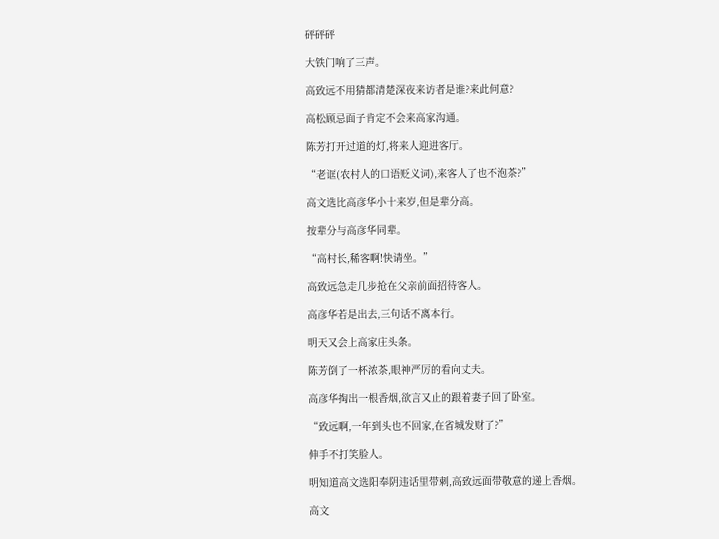砰砰砰

大铁门响了三声。

高致远不用猜都清楚深夜来访者是谁?来此何意?

高松顾忌面子肯定不会来高家沟通。

陈芳打开过道的灯,将来人迎进客厅。

“老诓(农村人的口语贬义词),来客人了也不泡茶?”

高文选比高彦华小十来岁,但是辈分高。

按辈分与高彦华同辈。

“高村长,稀客啊!快请坐。”

高致远急走几步抢在父亲前面招待客人。

高彦华若是出去,三句话不离本行。

明天又会上高家庄头条。

陈芳倒了一杯浓茶,眼神严厉的看向丈夫。

高彦华掏出一根香烟,欲言又止的跟着妻子回了卧室。

“致远啊,一年到头也不回家,在省城发财了?”

伸手不打笑脸人。

明知道高文选阳奉阴违话里带刺,高致远面带敬意的递上香烟。

高文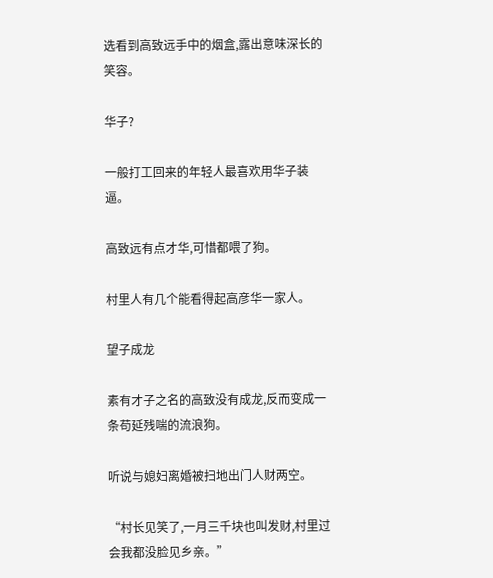选看到高致远手中的烟盒,露出意味深长的笑容。

华子?

一般打工回来的年轻人最喜欢用华子装逼。

高致远有点才华,可惜都喂了狗。

村里人有几个能看得起高彦华一家人。

望子成龙

素有才子之名的高致没有成龙,反而变成一条苟延残喘的流浪狗。

听说与媳妇离婚被扫地出门人财两空。

“村长见笑了,一月三千块也叫发财,村里过会我都没脸见乡亲。”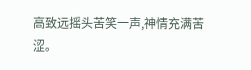高致远摇头苦笑一声,神情充满苦涩。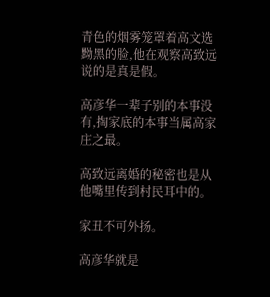青色的烟雾笼罩着高文选黝黑的脸,他在观察高致远说的是真是假。

高彦华一辈子别的本事没有,掏家底的本事当属高家庄之最。

高致远离婚的秘密也是从他嘴里传到村民耳中的。

家丑不可外扬。

高彦华就是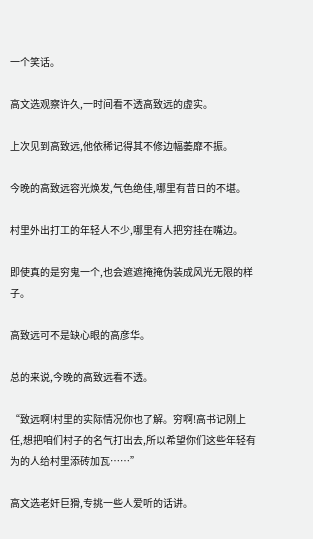一个笑话。

高文选观察许久,一时间看不透高致远的虚实。

上次见到高致远,他依稀记得其不修边幅萎靡不振。

今晚的高致远容光焕发,气色绝佳,哪里有昔日的不堪。

村里外出打工的年轻人不少,哪里有人把穷挂在嘴边。

即使真的是穷鬼一个,也会遮遮掩掩伪装成风光无限的样子。

高致远可不是缺心眼的高彦华。

总的来说,今晚的高致远看不透。

“致远啊!村里的实际情况你也了解。穷啊!高书记刚上任,想把咱们村子的名气打出去,所以希望你们这些年轻有为的人给村里添砖加瓦……”

高文选老奸巨猾,专挑一些人爱听的话讲。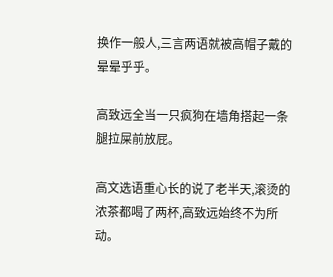换作一般人,三言两语就被高帽子戴的晕晕乎乎。

高致远全当一只疯狗在墙角搭起一条腿拉屎前放屁。

高文选语重心长的说了老半天,滚烫的浓茶都喝了两杯,高致远始终不为所动。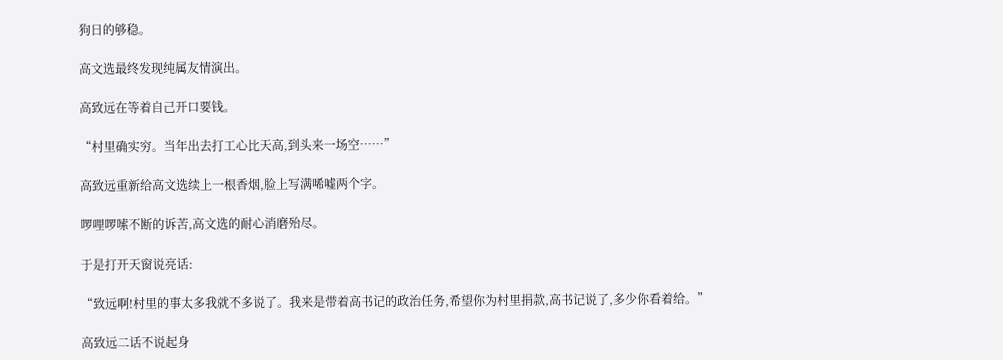狗日的够稳。

高文选最终发现纯属友情演出。

高致远在等着自己开口要钱。

“村里确实穷。当年出去打工心比天高,到头来一场空……”

高致远重新给高文选续上一根香烟,脸上写满唏嘘两个字。

啰哩啰嗦不断的诉苦,高文选的耐心消磨殆尽。

于是打开天窗说亮话:

“致远啊!村里的事太多我就不多说了。我来是带着高书记的政治任务,希望你为村里捐款,高书记说了,多少你看着给。”

高致远二话不说起身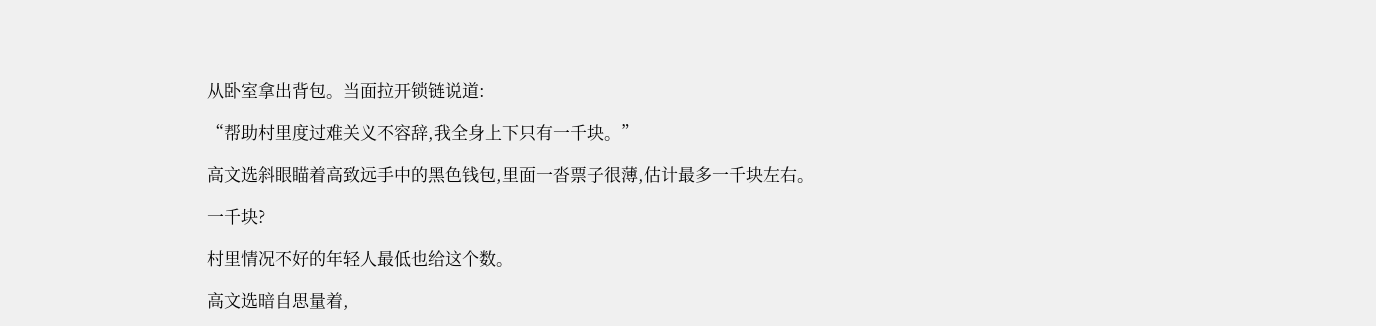从卧室拿出背包。当面拉开锁链说道:

“帮助村里度过难关义不容辞,我全身上下只有一千块。”

高文选斜眼瞄着高致远手中的黑色钱包,里面一沓票子很薄,估计最多一千块左右。

一千块?

村里情况不好的年轻人最低也给这个数。

高文选暗自思量着,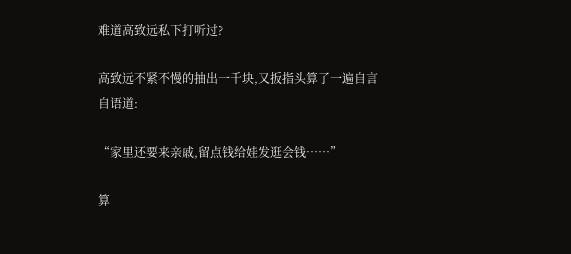难道高致远私下打听过?

高致远不紧不慢的抽出一千块,又扳指头算了一遍自言自语道:

“家里还要来亲戚,留点钱给娃发逛会钱……”

算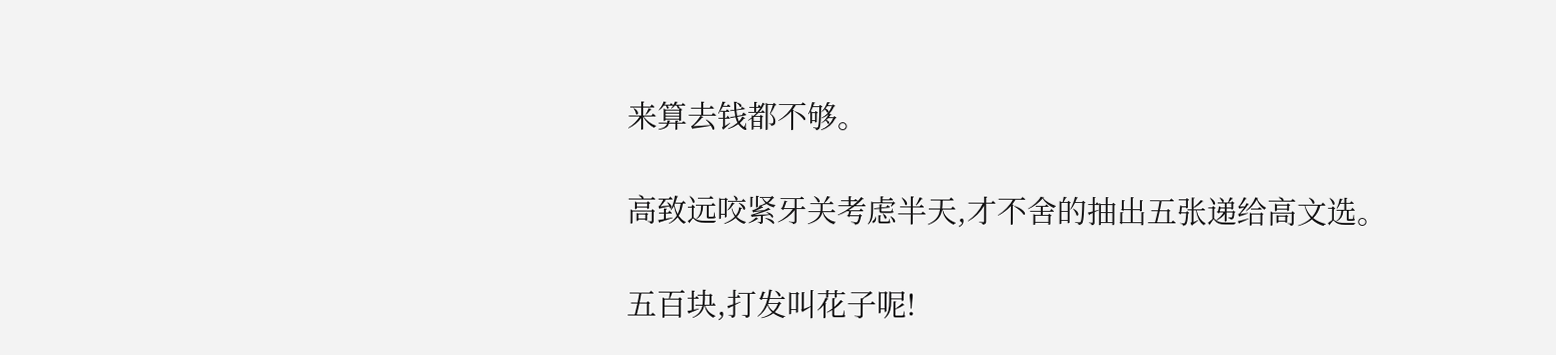来算去钱都不够。

高致远咬紧牙关考虑半天,才不舍的抽出五张递给高文选。

五百块,打发叫花子呢!